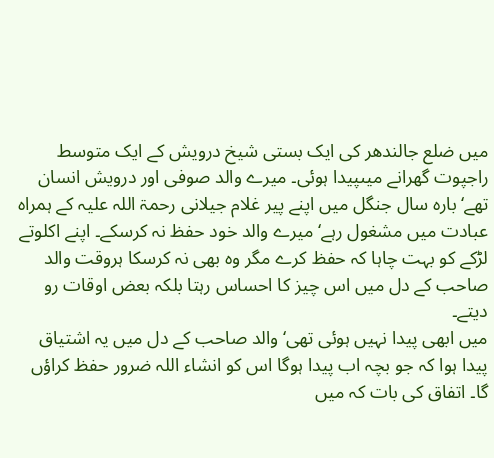میں ضلع جالندھر کی ایک بستی شیخ درویش کے ایک متوسط راجپوت گھرانے میںپیدا ہوئی۔ میرے والد صوفی اور درویش انسان تھے‘ بارہ سال جنگل میں اپنے پیر غلام جیلانی رحمۃ اللہ علیہ کے ہمراہ عبادت میں مشغول رہے‘ میرے والد خود حفظ نہ کرسکے۔ اپنے اکلوتے لڑکے کو بہت چاہا کہ حفظ کرے مگر وہ بھی نہ کرسکا ہروقت والد صاحب کے دل میں اس چیز کا احساس رہتا بلکہ بعض اوقات رو دیتے۔
میں ابھی پیدا نہیں ہوئی تھی‘ والد صاحب کے دل میں یہ اشتیاق پیدا ہوا کہ جو بچہ اب پیدا ہوگا اس کو انشاء اللہ ضرور حفظ کراؤں گا۔ اتفاق کی بات کہ میں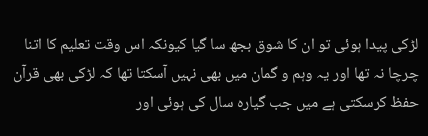لڑکی پیدا ہوئی تو ان کا شوق بجھ سا گیا کیونکہ اس وقت تعلیم کا اتنا چرچا نہ تھا اور یہ وہم و گمان میں بھی نہیں آسکتا تھا کہ لڑکی بھی قرآن حفظ کرسکتی ہے میں جب گیارہ سال کی ہوئی اور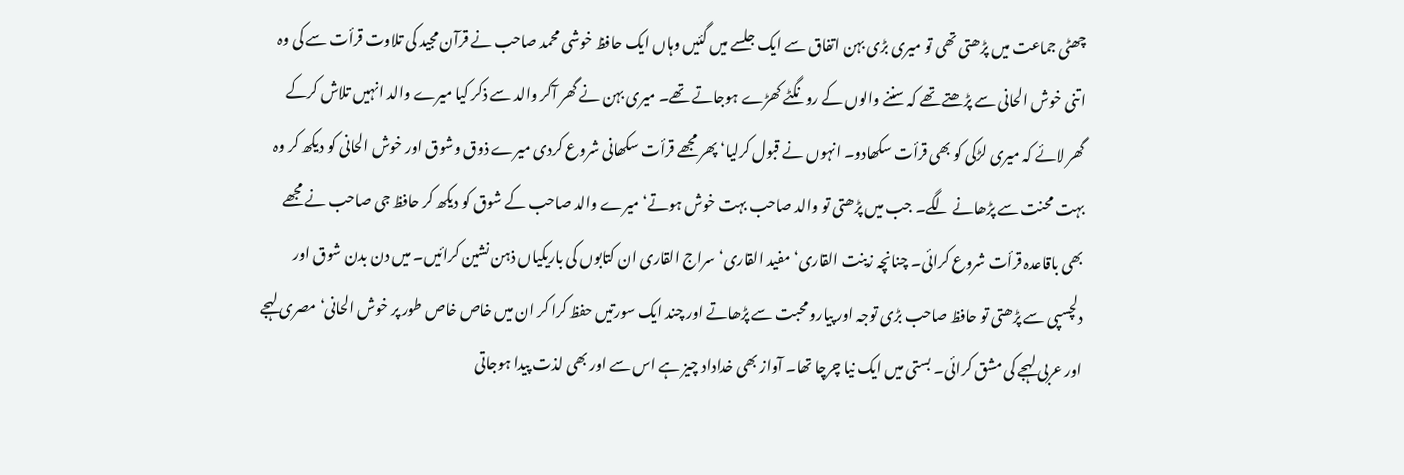چھٹی جماعت میں پڑھتی تھی تو میری بڑی بہن اتفاق سے ایک جلسے میں گئیں وہاں ایک حافظ خوشی محمد صاحب نے قرآن مجید کی تلاوت قرأت سے کی وہ اتنی خوش الحانی سے پڑھتے تھے کہ سننے والوں کے رونگٹے کھڑے ہوجاتے تھے۔ میری بہن نے گھر آکر والد سے ذکر کیا میرے والد انہیں تلاش کرکے گھر لائے کہ میری لڑکی کو بھی قرأت سکھادو۔ انہوں نے قبول کرلیا‘ پھر مجھے قرأت سکھانی شروع کردی میرے ذوق وشوق اور خوش الحانی کو دیکھ کر وہ بہت محنت سے پڑھانے لگے۔ جب میں پڑھتی تو والد صاحب بہت خوش ہوتے‘ میرے والد صاحب کے شوق کو دیکھ کر حافظ جی صاحب نے مجھے بھی باقاعدہ قرأت شروع کرائی۔ چنانچہ زینت القاری‘ مفید القاری‘ سراج القاری ان کتابوں کی باریکیاں ذہن نشین کرائیں۔ میں دن بدن شوق اور دلچسپی سے پڑھتی تو حافظ صاحب بڑی توجہ اور پیارو محبت سے پڑھاتے اور چند ایک سورتیں حفظ کرا کر ان میں خاص خاص طور پر خوش الحانی‘ مصری لہجے اور عربی لہجے کی مشق کرائی۔ بستی میں ایک نیا چرچا تھا۔ آواز بھی خداداد چیز ہے اس سے اور بھی لذت پیدا ہوجاتی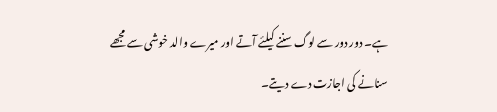ہے۔ دور دور سے لوگ سننے کیلئے آتے اور میرے والد خوشی سے مجھے سنانے کی اجازت دے دیتے۔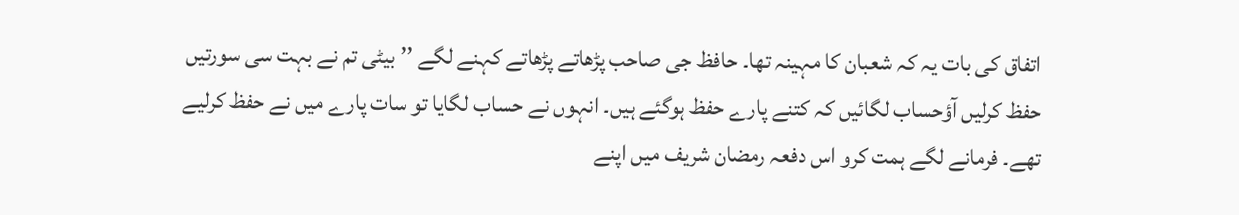اتفاق کی بات یہ کہ شعبان کا مہینہ تھا۔ حافظ جی صاحب پڑھاتے پڑھاتے کہنے لگے ’’بیٹی تم نے بہت سی سورتیں حفظ کرلیں آؤحساب لگائیں کہ کتنے پارے حفظ ہوگئے ہیں۔ انہوں نے حساب لگایا تو سات پارے میں نے حفظ کرلیے تھے۔ فرمانے لگے ہمت کرو اس دفعہ رمضان شریف میں اپنے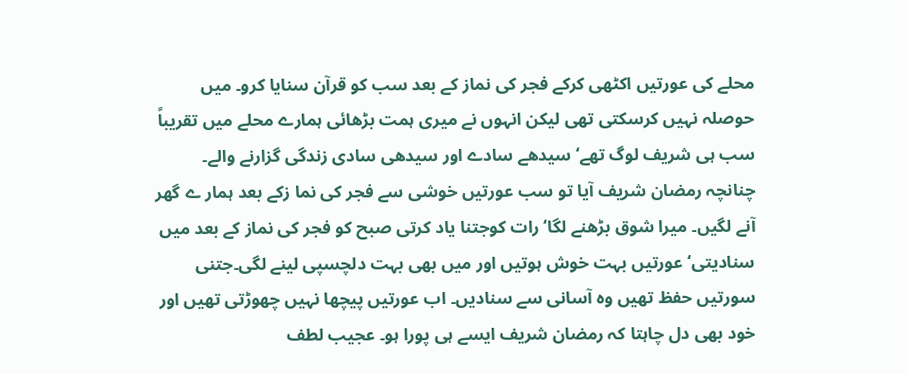محلے کی عورتیں اکٹھی کرکے فجر کی نماز کے بعد سب کو قرآن سنایا کرو۔ میں حوصلہ نہیں کرسکتی تھی لیکن انہوں نے میری ہمت بڑھائی ہمارے محلے میں تقریباً سب ہی شریف لوگ تھے‘ سیدھے سادے اور سیدھی سادی زندگی گزارنے والے۔ چنانچہ رمضان شریف آیا تو سب عورتیں خوشی سے فجر کی نما زکے بعد ہمار ے گھر آنے لگیں۔ میرا شوق بڑھنے لگا‘ رات کوجتنا یاد کرتی صبح کو فجر کی نماز کے بعد میں سنادیتی‘ عورتیں بہت خوش ہوتیں اور میں بھی بہت دلچسپی لینے لگی۔جتنی سورتیں حفظ تھیں وہ آسانی سے سنادیں۔ اب عورتیں پیچھا نہیں چھوڑتی تھیں اور خود بھی دل چاہتا کہ رمضان شریف ایسے ہی پورا ہو۔ عجیب لطف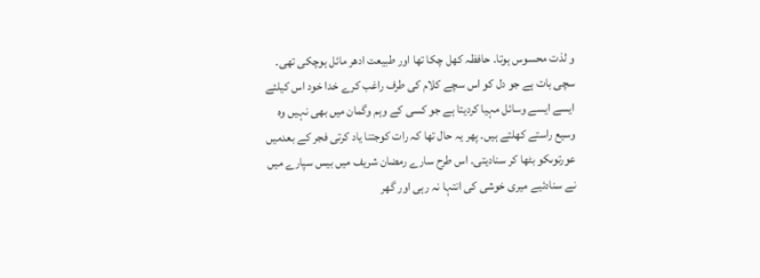و لذت محسوس ہوتا۔ حافظہ کھل چکا تھا اور طبیعت ادھر مائل ہوچکی تھی۔ سچی بات ہے جو دل کو اس سچے کلام کی طرف راغب کرے خدا خود اس کیلئے ایسے ایسے وسائل مہیا کردیتا ہے جو کسی کے وہم وگمان میں بھی نہیں وہ وسیع راستے کھلتے ہیں۔ پھر یہ حال تھا کہ رات کوجتنا یاد کرتی فجر کے بعدمیں عورتوںکو بٹھا کر سنادیتی۔ اس طرح سارے رمضان شریف میں بیس سپارے میں نے سنادئیے میری خوشی کی انتہا نہ رہی اور گھر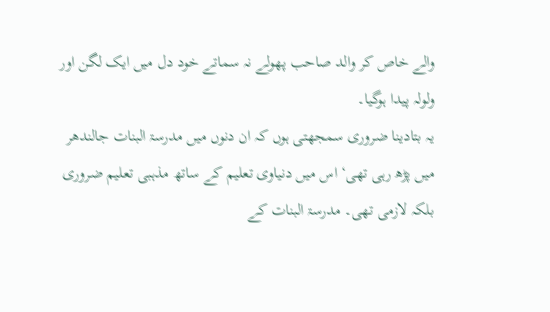والے خاص کر والد صاحب پھولے نہ سماتے خود دل میں ایک لگن اور ولولہ پیدا ہوگیا۔
یہ بتادینا ضروری سمجھتی ہوں کہ ان دنوں میں مدرسۃ البنات جالندھر میں پڑھ رہی تھی‘ اس میں دنیاوی تعلیم کے ساتھ مذہبی تعلیم ضروری بلکہ لازمی تھی۔ مدرسۃ البنات کے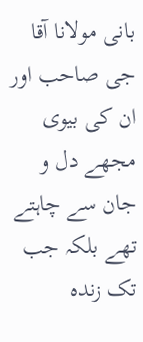بانی مولانا آقا جی صاحب اور ان کی بیوی مجھے دل و جان سے چاہتے تھے بلکہ جب تک زندہ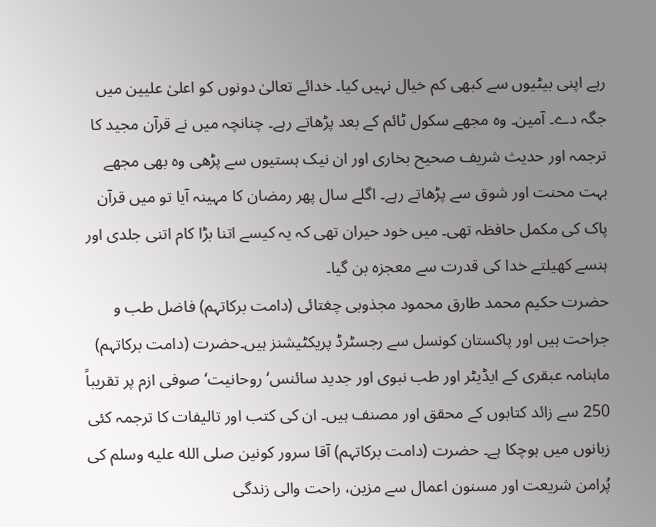رہے اپنی بیٹیوں سے کبھی کم خیال نہیں کیا۔ خدائے تعالیٰ دونوں کو اعلیٰ علیین میں جگہ دے۔ آمین۔ وہ مجھے سکول ٹائم کے بعد پڑھاتے رہے۔ چنانچہ میں نے قرآن مجید کا ترجمہ اور حدیث شریف صحیح بخاری اور ان نیک ہستیوں سے پڑھی وہ بھی مجھے بہت محنت اور شوق سے پڑھاتے رہے۔ اگلے سال پھر رمضان کا مہینہ آیا تو میں قرآن پاک کی مکمل حافظہ تھی۔ میں خود حیران تھی کہ یہ کیسے اتنا بڑا کام اتنی جلدی اور ہنسے کھیلتے خدا کی قدرت سے معجزہ بن گیا۔
حضرت حکیم محمد طارق محمود مجذوبی چغتائی (دامت برکاتہم) فاضل طب و جراحت ہیں اور پاکستان کونسل سے رجسٹرڈ پریکٹیشنز ہیں۔حضرت (دامت برکاتہم) ماہنامہ عبقری کے ایڈیٹر اور طب نبوی اور جدید سائنس‘ روحانیت‘ صوفی ازم پر تقریباً 250 سے زائد کتابوں کے محقق اور مصنف ہیں۔ ان کی کتب اور تالیفات کا ترجمہ کئی زبانوں میں ہوچکا ہے۔ حضرت (دامت برکاتہم) آقا سرور کونین صلى الله عليه وسلم کی پُرامن شریعت اور مسنون اعمال سے مزین، راحت والی زندگی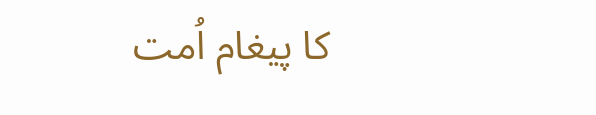کا پیغام اُمت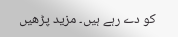کو دے رہے ہیں۔ مزید پڑھیں